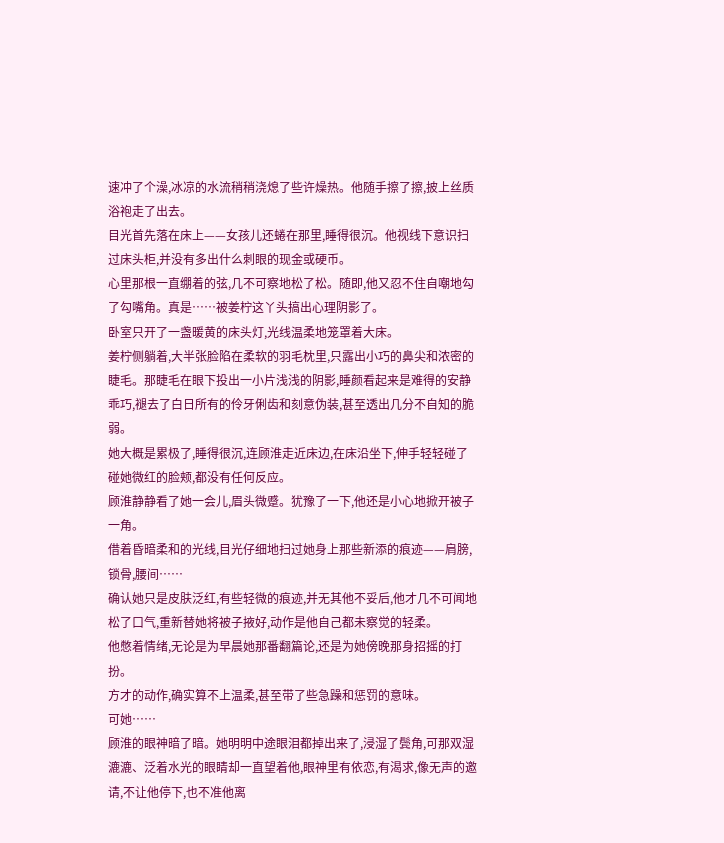速冲了个澡,冰凉的水流稍稍浇熄了些许燥热。他随手擦了擦,披上丝质浴袍走了出去。
目光首先落在床上——女孩儿还蜷在那里,睡得很沉。他视线下意识扫过床头柜,并没有多出什么刺眼的现金或硬币。
心里那根一直绷着的弦,几不可察地松了松。随即,他又忍不住自嘲地勾了勾嘴角。真是……被姜柠这丫头搞出心理阴影了。
卧室只开了一盏暖黄的床头灯,光线温柔地笼罩着大床。
姜柠侧躺着,大半张脸陷在柔软的羽毛枕里,只露出小巧的鼻尖和浓密的睫毛。那睫毛在眼下投出一小片浅浅的阴影,睡颜看起来是难得的安静乖巧,褪去了白日所有的伶牙俐齿和刻意伪装,甚至透出几分不自知的脆弱。
她大概是累极了,睡得很沉,连顾淮走近床边,在床沿坐下,伸手轻轻碰了碰她微红的脸颊,都没有任何反应。
顾淮静静看了她一会儿,眉头微蹙。犹豫了一下,他还是小心地掀开被子一角。
借着昏暗柔和的光线,目光仔细地扫过她身上那些新添的痕迹——肩膀,锁骨,腰间……
确认她只是皮肤泛红,有些轻微的痕迹,并无其他不妥后,他才几不可闻地松了口气,重新替她将被子掖好,动作是他自己都未察觉的轻柔。
他憋着情绪,无论是为早晨她那番翻篇论,还是为她傍晚那身招摇的打扮。
方才的动作,确实算不上温柔,甚至带了些急躁和惩罚的意味。
可她……
顾淮的眼神暗了暗。她明明中途眼泪都掉出来了,浸湿了鬓角,可那双湿漉漉、泛着水光的眼睛却一直望着他,眼神里有依恋,有渴求,像无声的邀请,不让他停下,也不准他离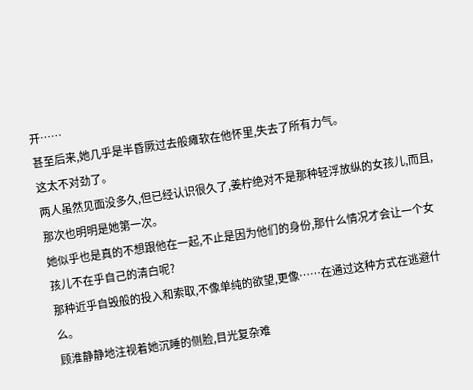开……
甚至后来,她几乎是半昏厥过去般瘫软在他怀里,失去了所有力气。
这太不对劲了。
两人虽然见面没多久,但已经认识很久了,姜柠绝对不是那种轻浮放纵的女孩儿,而且,那次也明明是她第一次。
她似乎也是真的不想跟他在一起,不止是因为他们的身份,那什么情况才会让一个女孩儿不在乎自己的清白呢?
那种近乎自毁般的投入和索取,不像单纯的欲望,更像……在通过这种方式在逃避什么。
顾淮静静地注视着她沉睡的侧脸,目光复杂难